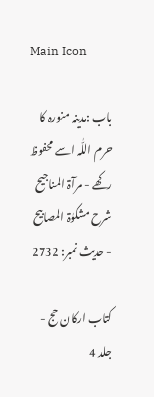Main Icon

باب :مدینہ منورہ کا حرم اللّٰہ اسے محفوظ رکھے - مرآۃ المناجیح شرح مشکوٰۃ المصابیح - حدیث نمبر: 2732

کتاب ارکان حج - جلد 4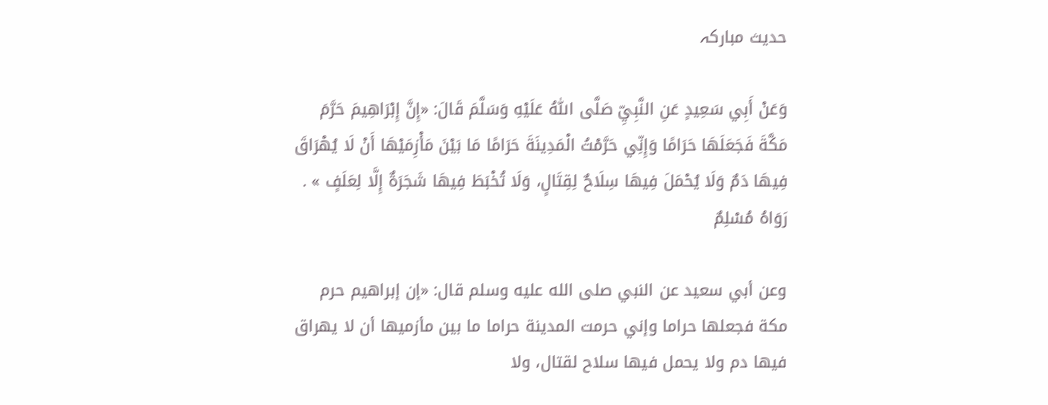حدیث مبارکہ

وَعَنْ أَبِي سَعِيدٍ عَنِ النَّبِيِّ صَلَّى اللّٰهُ عَلَيْهِ وَسَلَّمَ قَالَ: «إِنَّ إِبْرَاهِيمَ حَرَّمَ مَكَّةَ فَجَعَلَهَا حَرَامًا وَإِنِّي حَرَّمْتُ الْمَدِينَةَ حَرَامًا مَا بَيْنَ مَأْزِمَيْهَا أَنْ لَا يُهْرَاقَ فِيهَا دَمٌ وَلَا يُحْمَلَ فِيهَا سِلَاحٌ لِقِتَالٍ، وَلَا تُخْبَطَ فِيهَا شَجَرَةٌ إِلَّا لِعَلَفٍ » . رَوَاهُ مُسْلِمٌ

وعن أبي سعيد عن النبي صلى الله عليه وسلم قال: «إن إبراهيم حرم مكة فجعلها حراما وإني حرمت المدينة حراما ما بين مأزميها أن لا يهراق فيها دم ولا يحمل فيها سلاح لقتال، ولا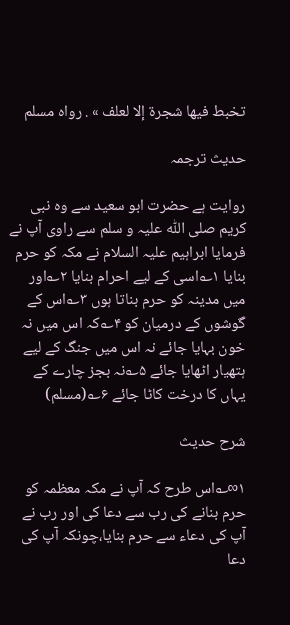تخبط فيها شجرة إلا لعلف » . رواه مسلم

حدیث ترجمہ

روایت ہے حضرت ابو سعید سے وہ نبی کریم صلی اللّٰہ علیہ و سلم سے راوی آپ نے فرمایا ابراہیم علیہ السلام نے مکہ کو حرم بنایا ۱؎اسی کے لیے احرام بنایا ۲؎اور میں مدینہ کو حرم بناتا ہوں ۳؎اس کے گوشوں کے درمیان کو ۴؎کہ اس میں نہ خون بہایا جائے نہ اس میں جنگ کے لیے ہتھیار اٹھایا جائے ۵؎نہ بجز چارے کے یہاں کا درخت کاٹا جائے ۶؎(مسلم)

شرح حدیث

۱∞؎اس طرح کہ آپ نے مکہ معظمہ کو حرم بنانے کی رب سے دعا کی اور رب نے آپ کی دعاء سے حرم بنایا،چونکہ آپ کی دعا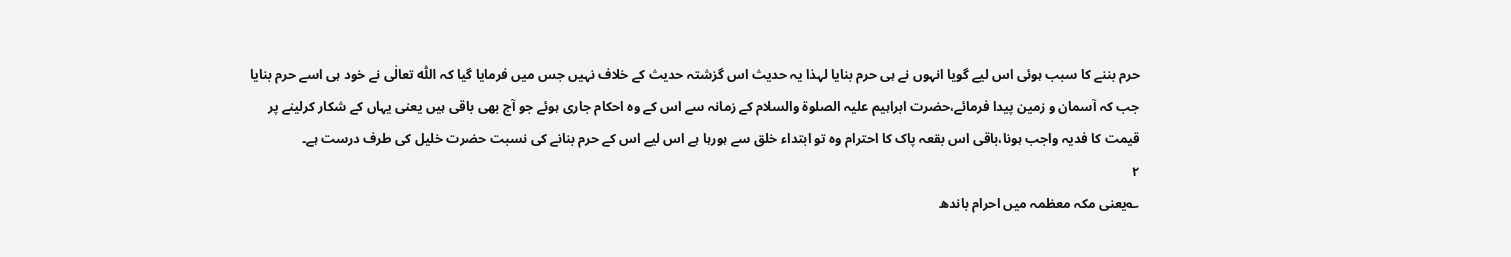حرم بننے کا سبب ہوئی اس لیے گویا انہوں نے ہی حرم بنایا لہذا یہ حدیث اس گزشتہ حدیث کے خلاف نہیں جس میں فرمایا گیا کہ اللّٰه تعالٰی نے خود ہی اسے حرم بنایا جب کہ آسمان و زمین پیدا فرمائے،حضرت ابراہیم علیہ الصلوۃ والسلام کے زمانہ سے اس کے وہ احکام جاری ہوئے جو آج بھی باقی ہیں یعنی یہاں کے شکار کرلینے پر قیمت کا فدیہ واجب ہونا،باقی اس بقعہ پاک کا احترام وہ تو ابتداء خلق سے ہورہا ہے اس لیے اس کے حرم بنانے کی نسبت حضرت خلیل کی طرف درست ہے۔
۲
؎یعنی مکہ معظمہ میں احرام باندھ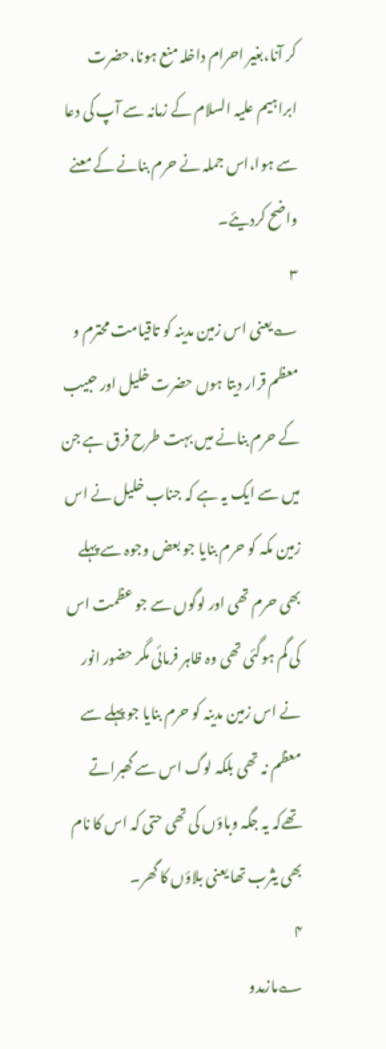کر آنا،بغیر احرام داخلہ منع ہونا،حضرت ابراہیم علیہ السلام کے زمانہ سے آپ کی دعا سے ہوا،اس جملہ نے حرم بنانے کے معنے واضح کردیئے۔
۳
؎یعنی اس زمین مدینہ کو تاقیامت محترم و معظم قرار دیتا ہوں حضرت خلیل اور حبیب کے حرم بنانے میں بہت طرح فرق ہے جن میں سے ایک یہ ہے کہ جناب خلیل نے اس زمین مکہ کو حرم بنایا جو بعض وجوہ سے پہلے بھی حرم تھی اور لوگوں سے جو عظمت اس کی گم ہوگئی تھی وہ ظاہر فرمائی مگر حضور انور نے اس زمین مدینہ کو حرم بنایا جو پہلے سے معظم نہ تھی بلکہ لوگ اس سے گھبراتے تھےکہ یہ جگہ وباؤں کی تھی حتی کہ اس کا نام بھی یثرب تھا یعنی بلاؤں کا گھر۔
۴
؎مازمدو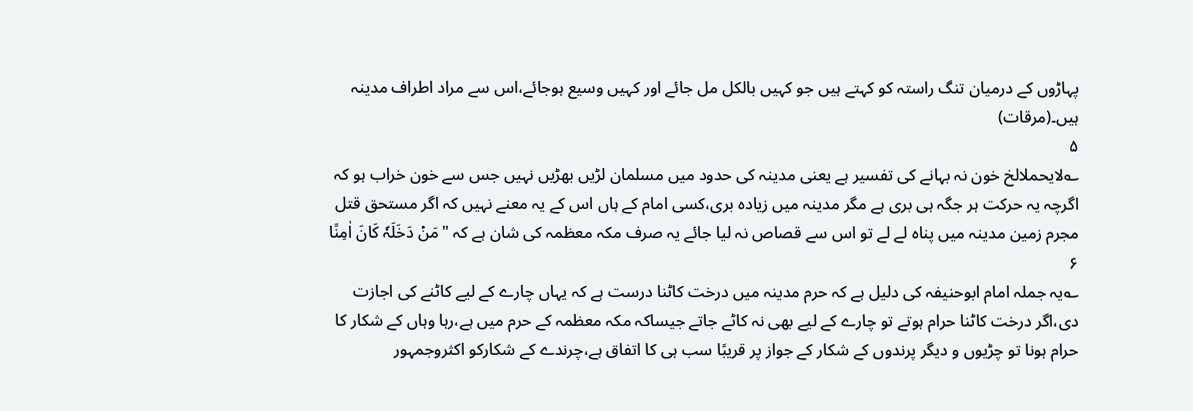پہاڑوں کے درمیان تنگ راستہ کو کہتے ہیں جو کہیں بالکل مل جائے اور کہیں وسیع ہوجائے،اس سے مراد اطراف مدینہ ہیں۔(مرقات)
۵
؎لایحملالخ خون نہ بہانے کی تفسیر ہے یعنی مدینہ کی حدود میں مسلمان لڑیں بھڑیں نہیں جس سے خون خراب ہو کہ اگرچہ یہ حرکت ہر جگہ ہی بری ہے مگر مدینہ میں زیادہ بری،کسی امام کے ہاں اس کے یہ معنے نہیں کہ اگر مستحق قتل مجرم زمین مدینہ میں پناہ لے لے تو اس سے قصاص نہ لیا جائے یہ صرف مکہ معظمہ کی شان ہے کہ "مَنۡ دَخَلَہٗ كَانَ اٰمِنًا
۶
؎یہ جملہ امام ابوحنیفہ کی دلیل ہے کہ حرم مدینہ میں درخت کاٹنا درست ہے کہ یہاں چارے کے لیے کاٹنے کی اجازت دی،اگر درخت کاٹنا حرام ہوتے تو چارے کے لیے بھی نہ کاٹے جاتے جیساکہ مکہ معظمہ کے حرم میں ہے،رہا وہاں کے شکار کا حرام ہونا تو چڑیوں و دیگر پرندوں کے شکار کے جواز پر قریبًا سب ہی کا اتفاق ہے،چرندے کے شکارکو اکثروجمہور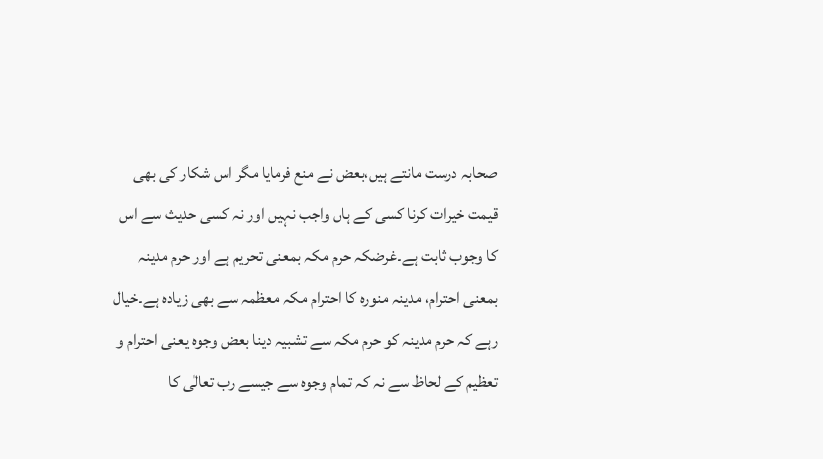صحابہ درست مانتے ہیں،بعض نے منع فرمایا مگر اس شکار کی بھی قیمت خیرات کرنا کسی کے ہاں واجب نہیں اور نہ کسی حدیث سے اس کا وجوب ثابت ہے۔غرضکہ حرم مکہ بمعنی تحریم ہے اور حرم مدینہ بمعنی احترام، مدینہ منورہ کا احترام مکہ معظمہ سے بھی زیادہ ہے۔خیال رہے کہ حرم مدینہ کو حرم مکہ سے تشبیہ دینا بعض وجوہ یعنی احترام و تعظیم کے لحاظ سے نہ کہ تمام وجوہ سے جیسے رب تعالٰی کا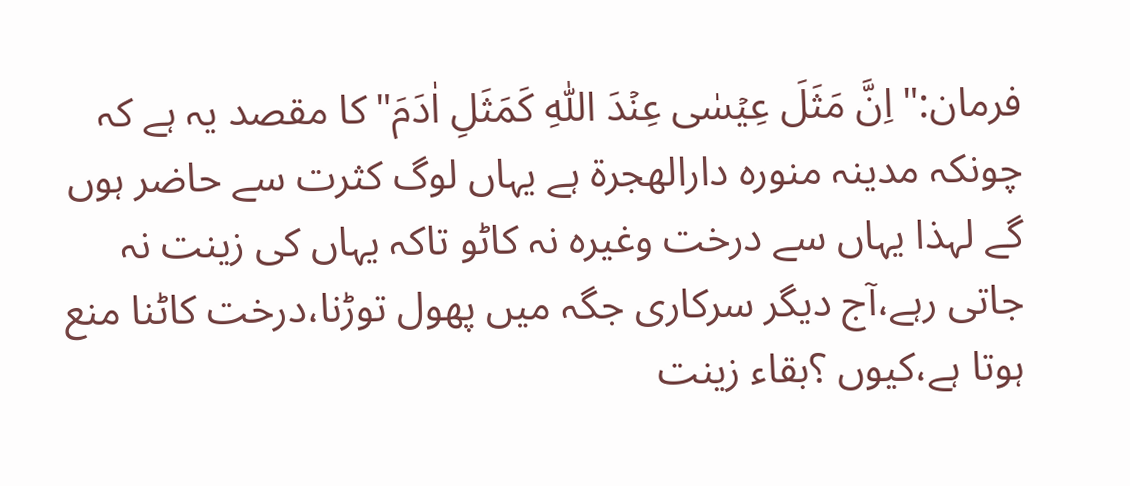فرمان:"اِنَّ مَثَلَ عِیۡسٰی عِنۡدَ اللّٰهِ كَمَثَلِ اٰدَمَ"کا مقصد یہ ہے کہ چونکہ مدینہ منورہ دارالھجرۃ ہے یہاں لوگ کثرت سے حاضر ہوں گے لہذا یہاں سے درخت وغیرہ نہ کاٹو تاکہ یہاں کی زینت نہ جاتی رہے،آج دیگر سرکاری جگہ میں پھول توڑنا،درخت کاٹنا منع ہوتا ہے،کیوں ؟بقاء زینت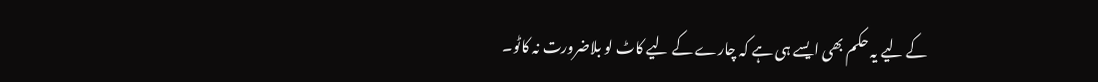کے لیے یہ حکم بھی ایسے ہی ہے کہ چارے کے لیے کاٹ لو بلاضرورت نہ کاٹو۔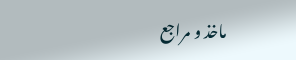ماخذ و مراجع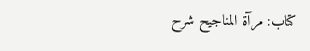کتاب: مرآۃ المناجیح شرح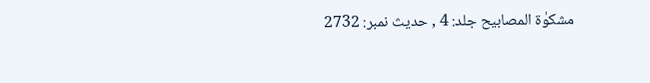مشکوٰۃ المصابیح جلد: 4 , حدیث نمبر: 2732